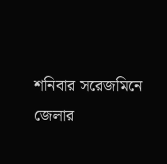শনিবার সরেজমিনে জেলার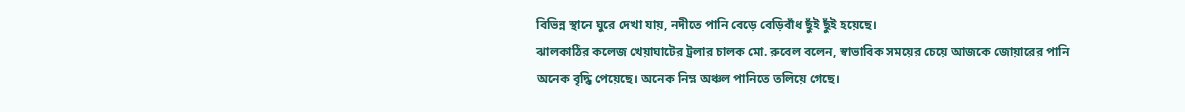বিভিন্ন স্থানে ঘুরে দেখা যায়, নদীতে পানি বেড়ে বেড়িবাঁধ ছুঁই ছুঁই হয়েছে।
ঝালকাঠির কলেজ খেয়াঘাটের ট্রলার চালক মো. রুবেল বলেন, স্বাভাবিক সময়ের চেয়ে আজকে জোয়ারের পানি অনেক বৃদ্ধি পেয়েছে। অনেক নিম্ন অঞ্চল পানিতে তলিয়ে গেছে।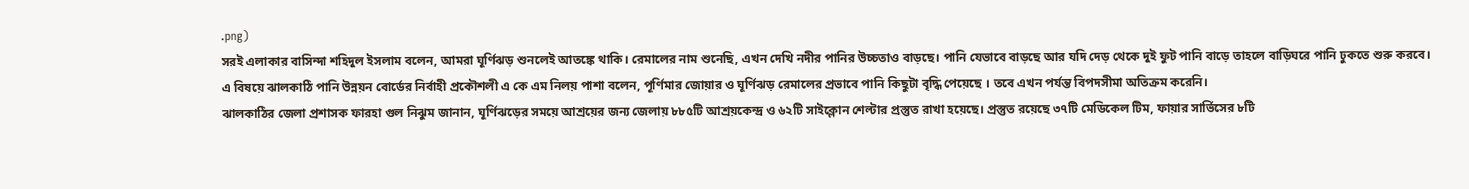.png)
সরই এলাকার বাসিন্দা শহিদুল ইসলাম বলেন, আমরা ঘূর্ণিঝড় শুনলেই আতঙ্কে থাকি। রেমালের নাম শুনেছি, এখন দেখি নদীর পানির উচ্চতাও বাড়ছে। পানি যেভাবে বাড়ছে আর যদি দেড় থেকে দুই ফুট পানি বাড়ে তাহলে বাড়িঘরে পানি ঢুকতে শুরু করবে।
এ বিষয়ে ঝালকাঠি পানি উন্নয়ন বোর্ডের নির্বাহী প্রকৌশলী এ কে এম নিলয় পাশা বলেন, পূর্ণিমার জোয়ার ও ঘূর্ণিঝড় রেমালের প্রভাবে পানি কিছুটা বৃদ্ধি পেয়েছে । তবে এখন পর্যন্ত বিপদসীমা অতিক্রম করেনি।
ঝালকাঠির জেলা প্রশাসক ফারহা গুল নিঝুম জানান, ঘূর্ণিঝড়ের সময়ে আশ্রয়ের জন্য জেলায় ৮৮৫টি আশ্রয়কেন্দ্র ও ৬২টি সাইক্লোন শেল্টার প্রস্তুত রাখা হয়েছে। প্রস্তুত রয়েছে ৩৭টি মেডিকেল টিম, ফায়ার সার্ভিসের ৮টি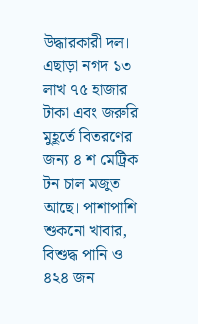উদ্ধারকারী দল। এছাড়া নগদ ১৩ লাখ ৭৫ হাজার টাকা এবং জরুরি মুহূর্তে বিতরণের জন্য ৪ শ মেট্রিক টন চাল মজুত আছে। পাশাপাশি শুকনো খাবার, বিশুদ্ধ পানি ও ৪২৪ জন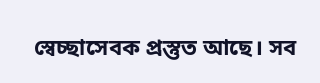স্বেচ্ছাসেবক প্রস্তুত আছে। সব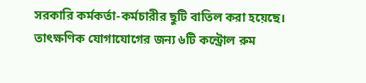সরকারি কর্মকর্তা-কর্মচারীর ছুটি বাতিল করা হয়েছে। তাৎক্ষণিক যোগাযোগের জন্য ৬টি কন্ট্রোল রুম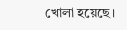খোলা হয়েছে।